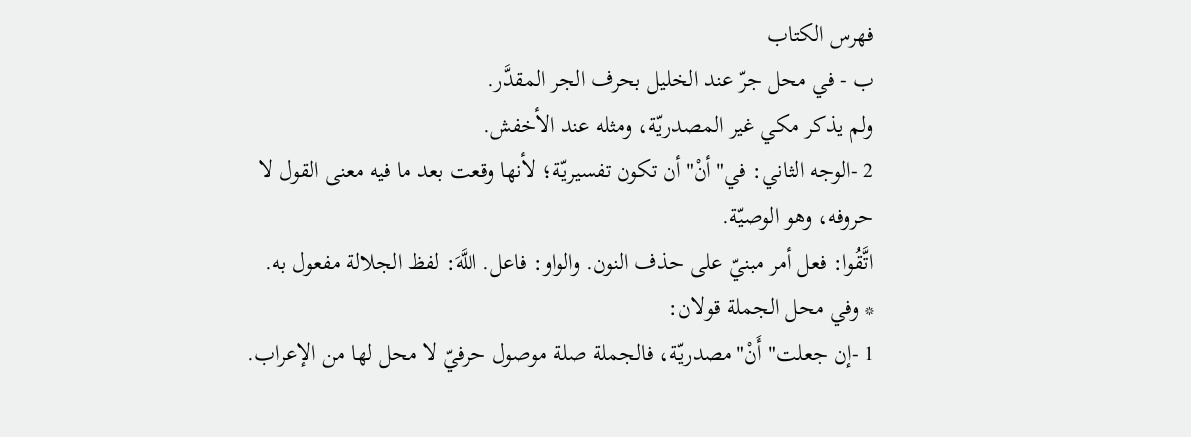فهرس الكتاب
ب - في محل جرّ عند الخليل بحرف الجر المقدَّر.
ولم يذكر مكي غير المصدريّة، ومثله عند الأخفش.
2 -الوجه الثاني: في"أنْ"أن تكون تفسيريّة؛ لأنها وقعت بعد ما فيه معنى القول لا حروفه، وهو الوصيّة.
اتَّقُوا: فعل أمر مبنيّ على حذف النون. والواو: فاعل. اللَّهَ: لفظ الجلالة مفعول به.
* وفي محل الجملة قولان:
1 -إن جعلت"أَنْ"مصدريّة، فالجملة صلة موصول حرفيّ لا محل لها من الإعراب.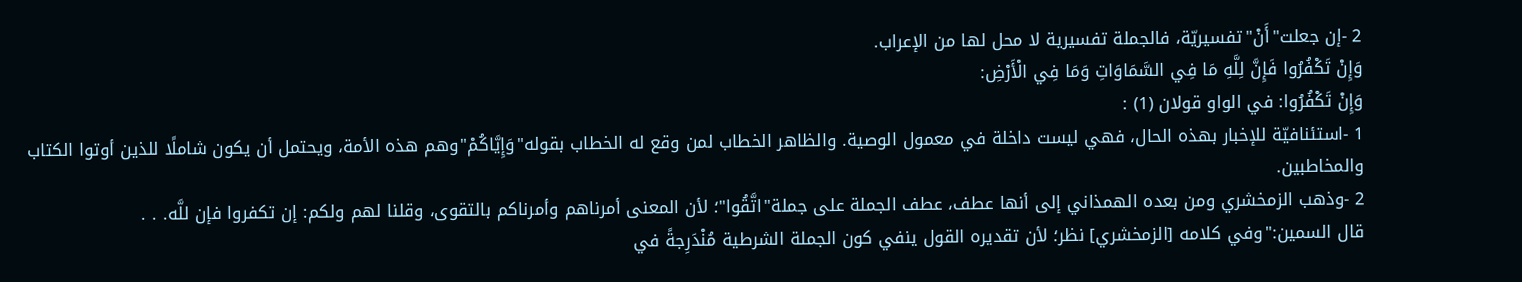2 -إن جعلت"أَنْ"تفسيريّة، فالجملة تفسيرية لا محل لها من الإعراب.
وَإِنْ تَكْفُرُوا فَإِنَّ لِلَّهِ مَا فِي السَّمَاوَاتِ وَمَا فِي الْأَرْضِ:
وَإِنْ تَكْفُرُوا: في الواو قولان (1) :
1 -استئنافيّة للإخبار بهذه الحال، فهي ليست داخلة في معمول الوصية. والظاهر الخطاب لمن وقع له الخطاب بقوله"وَإِيَّاكُمْ"وهم هذه الأمة، ويحتمل أن يكون شاملًا للذين أوتوا الكتاب والمخاطبين.
2 -وذهب الزمخشري ومن بعده الهمذاني إلى أنها عطف، عطف الجملة على جملة"اتَّقُوا"؛ لأن المعنى أمرناهم وأمرناكم بالتقوى، وقلنا لهم ولكم: إن تكفروا فإن للَّه. . .
قال السمين:"وفي كلامه [الزمخشري] نظر؛ لأن تقديره القول ينفي كون الجملة الشرطية مُنْدَرِجةً في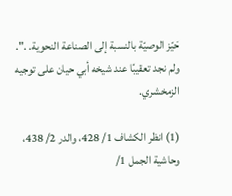حَيّز الوصيّة بالنسبة إلى الصناعة النحوية. .".
ولم نجد تعقيبًا عند شيخه أبي حيان على توجيه الزمخشري.

(1) انظر الكشاف 1/ 428، والدر 2/ 438، وحاشية الجمل 1/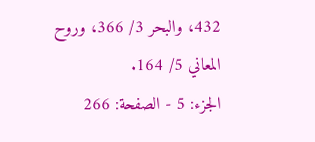432، والبحر 3/ 366، وروح المعاني 5/ 164.
الجزء: 5 - الصفحة: 266